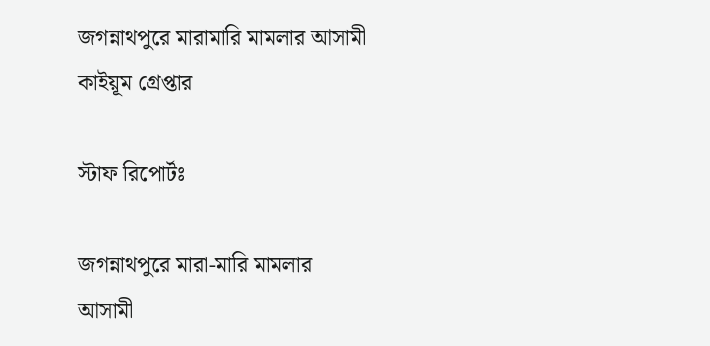জগন্নাথপুরে মারামারি মামলার আসামী কাইয়ূম গ্রেপ্তার

স্টাফ রিপোর্টঃ

জগন্নাথপুরে মারা-মারি মামলার আসামী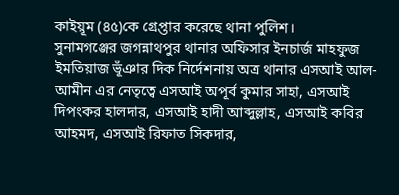কাইয়ূম (৪৫)কে গ্রেপ্তার করেছে থানা পুলিশ।
সুনামগঞ্জের জগন্নাথপুর থানার অফিসার ইনচার্জ মাহফুজ ইমতিয়াজ ভূঁঞার দিক নির্দেশনায় অত্র থানার এসআই আল-আমীন এর নেতৃত্বে এসআই অপূর্ব কুমার সাহা, এসআই দিপংকর হালদার, এসআই হাদী আব্দুল্লাহ, এসআই কবির আহমদ, এসআই রিফাত সিকদার,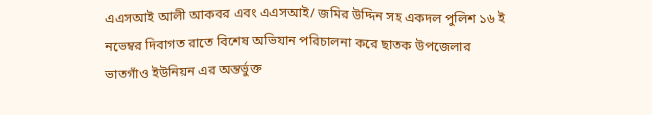এএসআই আলী আকবর এবং এএসআই/ জমির উদ্দিন সহ একদল পুলিশ ১৬ ই নভেম্বর দিবাগত রাতে বিশেষ অভিযান পরিচালনা করে ছাতক উপজেলার ভাতগাঁও ইউনিয়ন এর অন্তর্ভুক্ত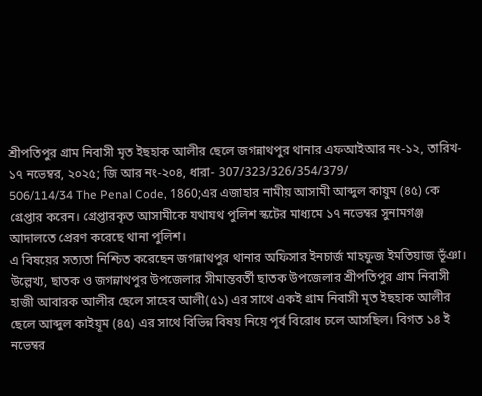শ্রীপতিপুর গ্রাম নিবাসী মৃত ইছহাক আলীর ছেলে জগন্নাথপুর থানার এফআইআর নং-১২, তারিখ- ১৭ নভেম্বর, ২০২৫; জি আর নং-২০৪, ধারা- 307/323/326/354/379/
506/114/34 The Penal Code, 1860;এর এজাহার নামীয় আসামী আব্দুল কায়ুম (৪৫) কে গ্রেপ্তার করেন। গ্রেপ্তারকৃত আসামীকে যথাযথ পুলিশ স্কটের মাধ্যমে ১৭ নভেম্বর সুনামগঞ্জ আদালতে প্রেরণ করেছে থানা পুলিশ।
এ বিষয়ের সত্যতা নিশ্চিত করেছেন জগন্নাথপুর থানার অফিসার ইনচার্জ মাহফুজ ইমতিয়াজ ভূঁঞা।
উল্লেখ্য, ছাতক ও জগন্নাথপুর উপজেলার সীমান্তবর্তী ছাতক উপজেলার শ্রীপতিপুর গ্রাম নিবাসী হাজী আবারক আলীর ছেলে সাহেব আলী(৫১) এর সাথে একই গ্রাম নিবাসী মৃত ইছহাক আলীর ছেলে আব্দুল কাইয়ূম (৪৫) এর সাথে বিভিন্ন বিষয় নিয়ে পূর্ব বিরোধ চলে আসছিল। বিগত ১৪ ই নভেম্বর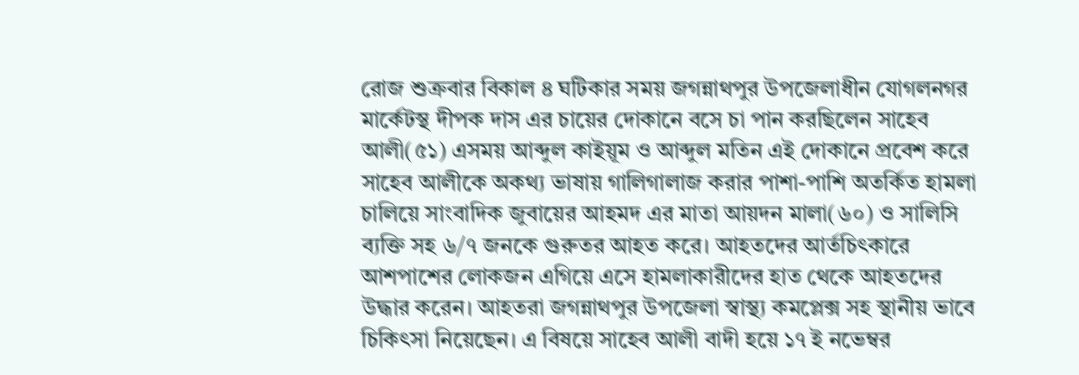রোজ শুক্রবার বিকাল ৪ ঘটিকার সময় জগন্নাথপুর উপজেলাধীন যোগলনগর মার্কেটস্থ দীপক দাস এর চায়ের দোকানে বসে চা পান করছিলেন সাহেব আলী(৫১) এসময় আব্দুল কাইয়ূম ও আব্দুল মতিন এই দোকানে প্রবেশ করে সাহেব আলীকে অকথ্য ভাষায় গালিগালাজ করার পাশা-পাশি অতর্কিত হামলা চালিয়ে সাংবাদিক জুবায়ের আহমদ এর মাতা আয়দন মালা(৬০) ও সালিসি ব্যক্তি সহ ৬/৭ জনকে গুরুতর আহত করে। আহতদের আর্তচিৎকারে আশপাশের লোকজন এগিয়ে এসে হামলাকারীদের হাত থেকে আহতদের উদ্ধার করেন। আহতরা জগন্নাথপুর উপজেলা স্বাস্থ্য কমপ্লেক্স সহ স্থানীয় ভাবে চিকিৎসা নিয়েছেন। এ বিষয়ে সাহেব আলী বাদী হয়ে ১৭ ই নভেম্বর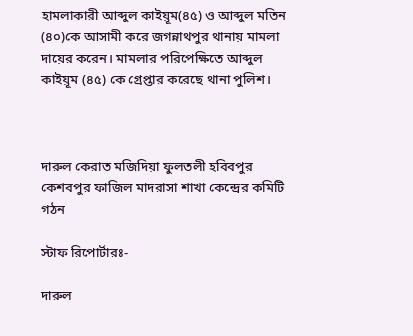হামলাকারী আব্দুল কাইয়ূম(৪৫) ও আব্দুল মতিন (৪০)কে আসামী করে জগন্নাথপুর থানায় মামলা দায়ের করেন। মামলার পরিপেক্ষিতে আব্দুল কাইয়ূম (৪৫) কে গ্রেপ্তার করেছে থানা পুলিশ।



দারুল কেরাত মজিদিয়া ফুলতলী হবিবপুর কেশবপুর ফাজিল মাদরাসা শাখা কেন্দ্রের কমিটি গঠন

স্টাফ রিপোর্টারঃ-

দারুল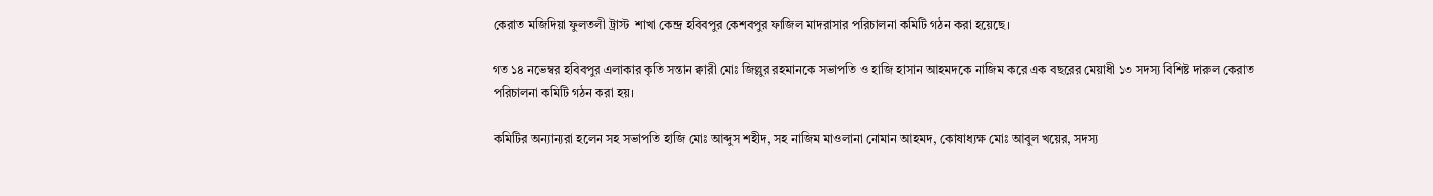কেরাত মজিদিয়া ফুলতলী ট্রাস্ট  শাখা কেন্দ্র হবিবপুর কেশবপুর ফাজিল মাদরাসার পরিচালনা কমিটি গঠন করা হয়েছে।

গত ১৪ নভেম্বর হবিবপুর এলাকার কৃতি সন্তান ক্বারী মোঃ জিল্লুর রহমানকে সভাপতি ও হাজি হাসান আহমদকে নাজিম করে এক বছরের মেয়াধী ১৩ সদস্য বিশিষ্ট দারুল কেরাত পরিচালনা কমিটি গঠন করা হয়।

কমিটির অন্যান্যরা হলেন সহ সভাপতি হাজি মোঃ আব্দুস শহীদ, সহ নাজিম মাওলানা নোমান আহমদ, কোষাধ্যক্ষ মোঃ আবুল খয়ের, সদস্য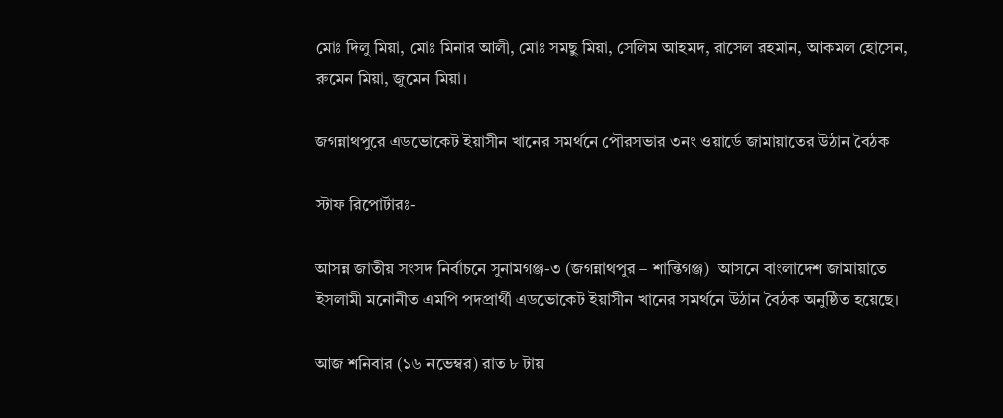মোঃ দিলু মিয়া, মোঃ মিনার আলী, মোঃ সমছু মিয়া, সেলিম আহমদ, রাসেল রহমান, আকমল হোসেন, রুমেন মিয়া, জুমেন মিয়া।

জগন্নাথপুরে এডভোকেট ইয়াসীন খানের সমর্থনে পৌরসভার ৩নং ওয়ার্ডে জামায়াতের উঠান বৈঠক

স্টাফ রিপোর্টারঃ-

আসন্ন জাতীয় সংসদ নির্বাচনে সুনামগঞ্জ-৩ (জগন্নাথপুর – শান্তিগঞ্জ)  আসনে বাংলাদেশ জামায়াতে ইসলামী মনোনীত এমপি পদপ্রার্থী এডভোকেট ইয়াসীন খানের সমর্থনে উঠান বৈঠক অনুষ্ঠিত হয়েছে।

আজ শনিবার (১৬ নভেম্বর) রাত ৮ টায়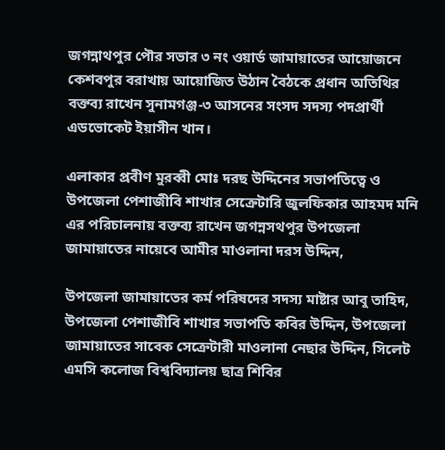জগন্নাথপুর পৌর সভার ৩ নং ওয়ার্ড জামায়াতের আয়োজনে কেশবপুর বরাখায় আয়োজিত উঠান বৈঠকে প্রধান অতিথির বক্তব্য রাখেন সুনামগঞ্জ-৩ আসনের সংসদ সদস্য পদপ্রার্থী এডভোকেট ইয়াসীন খান।

এলাকার প্রবীণ মুরব্বী মোঃ দরছ উদ্দিনের সভাপতিত্বে ও উপজেলা পেশাজীবি শাখার সেক্রেটারি জুলফিকার আহমদ মনি এর পরিচালনায় বক্তব্য রাখেন জগন্নসথপুর উপজেলা জামায়াতের নায়েবে আমীর মাওলানা দরস উদ্দিন,

উপজেলা জামায়াতের কর্ম পরিষদের সদস্য মাষ্টার আবু তাহিদ, উপজেলা পেশাজীবি শাখার সভাপতি কবির উদ্দিন, উপজেলা জামায়াতের সাবেক সেক্রেটারী মাওলানা নেছার উদ্দিন, সিলেট এমসি কলোজ বিশ্ববিদ্যালয় ছাত্র শিবির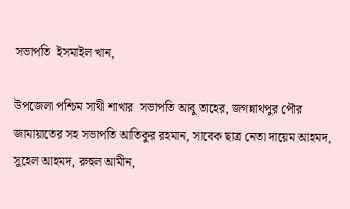সভাপতি  ইসমাইল খান,

উপজেলা পশ্চিম সাথী শাখার  সভাপতি আবু তাহের, জগন্নাথপুর পৌর জামায়াতের সহ সভাপতি আতিকুর রহমান, সাবেক ছাত্র নেতা দায়েম আহমদ, সুহেল আহমদ, রুহুল আমীন,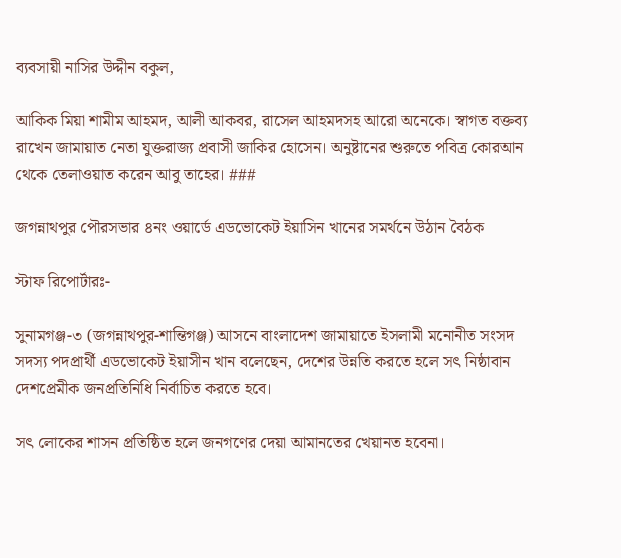ব্যবসায়ী নাসির উদ্দীন বকুল,

আকিক মিয়া শামীম আহমদ, আলী আকবর, রাসেল আহমদসহ আরো অনেকে। স্বাগত বক্তব্য রাখেন জামায়াত নেতা যুক্তরাজ্য প্রবাসী জাকির হোসেন। অনুষ্টানের শুরুতে পবিত্র কোরআন থেকে তেলাওয়াত করেন আবু তাহের। ###

জগন্নাথপুর পৌরসভার ৪নং ওয়ার্ডে এডভোকেট ইয়াসিন খানের সমর্থনে উঠান বৈঠক

স্টাফ রিপোর্টারঃ-

সুনামগঞ্জ-৩ (জগন্নাথপুর-শান্তিগঞ্জ) আসনে বাংলাদেশ জামায়াতে ইসলামী মনোনীত সংসদ সদস্য পদপ্রার্থী এডভোকেট ইয়াসীন খান বলেছেন, দেশের উন্নতি করতে হলে সৎ নিষ্ঠাবান দেশপ্রেমীক জনপ্রতিনিধি নির্বাচিত করতে হবে।

সৎ লোকের শাসন প্রতিষ্ঠিত হলে জনগণের দেয়া আমানতের খেয়ানত হবেনা।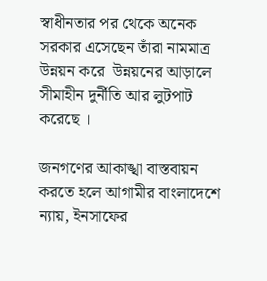স্বাধীনতার পর থেকে অনেক সরকার এসেছেন তাঁরা নামমাত্র উন্নয়ন করে  উন্নয়নের আড়ালে সীমাহীন দুর্নীতি আর লুটপাট করেছে ।

জনগণের আকাঙ্খা বাস্তবায়ন করতে হলে আগামীর বাংলাদেশে ন্যায়, ইনসাফের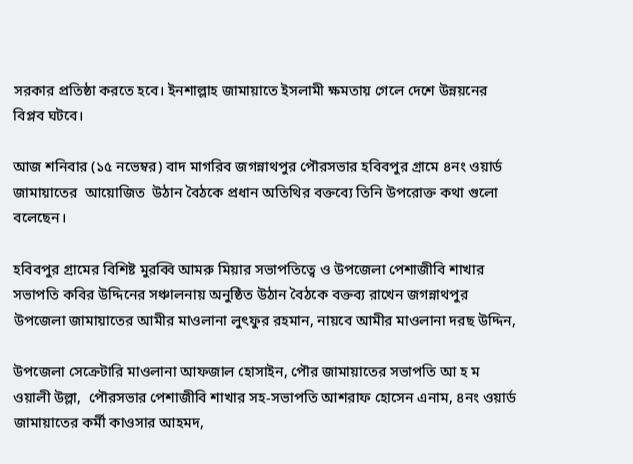সরকার প্রতিষ্ঠা করতে হবে। ইনশাল্লাহ জামায়াতে ইসলামী ক্ষমতায় গেলে দেশে উন্নয়নের বিপ্লব ঘটবে।

আজ শনিবার (১৫ নভেম্বর) বাদ মাগরিব জগন্নাথপুর পৌরসভার হবিবপুর গ্রামে ৪নং ওয়ার্ড জামায়াতের  আয়োজিত  উঠান বৈঠকে প্রধান অতিথির বক্তব্যে তিনি উপরোক্ত কথা গুলো বলেছেন।

হবিবপুর গ্রামের বিশিষ্ট মুরব্বি আমরু মিয়ার সভাপতিত্বে ও উপজেলা পেশাজীবি শাখার সভাপতি কবির উদ্দিনের সঞ্চালনায় অনুষ্ঠিত উঠান বৈঠকে বক্তব্য রাখেন জগন্নাথপুর উপজেলা জামায়াতের আমীর মাওলানা লুৎফুর রহমান, নায়বে আমীর মাওলানা দরছ উদ্দিন,

উপজেলা সেক্রেটারি মাওলানা আফজাল হোসাইন, পৌর জামায়াতের সভাপতি আ হ ম ওয়ালী উল্লা,  পৌরসভার পেশাজীবি শাখার সহ-সভাপতি আশরাফ হোসেন এনাম, ৪নং ওয়ার্ড জামায়াতের কর্মী কাওসার আহমদ,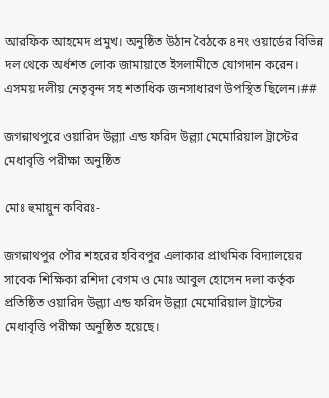আরফিক আহমেদ প্রমুখ। অনুষ্ঠিত উঠান বৈঠকে ৪নং ওয়ার্ডের বিভিন্ন দল থেকে অর্ধশত লোক জামায়াতে ইসলামীতে যোগদান করেন। এসময় দলীয় নেতৃবৃন্দ সহ শতাধিক জনসাধারণ উপস্থিত ছিলেন।##

জগন্নাথপুরে ওয়ারিদ উল্ল্যা এন্ড ফরিদ উল্ল্যা মেমোরিয়াল ট্রাস্টের  মেধাবৃত্তি পরীক্ষা অনুষ্ঠিত

মোঃ হুমায়ুন কবিরঃ-

জগন্নাথপুর পৌর শহরের হবিবপুর এলাকার প্রাথমিক বিদ্যালয়ের সাবেক শিক্ষিকা রশিদা বেগম ও মোঃ আবুল হোসেন দলা কর্তৃক প্রতিষ্ঠিত ওয়ারিদ উল্ল্যা এন্ড ফরিদ উল্ল্যা মেমোরিয়াল ট্রাস্টের মেধাবৃত্তি পরীক্ষা অনুষ্ঠিত হয়েছে।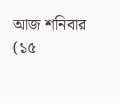আজ শনিবার (১৫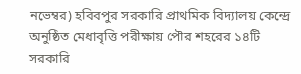নভেম্বর) হবিবপুর সরকারি প্রাথমিক বিদ্যালয় কেন্দ্রে অনুষ্ঠিত মেধাবৃত্তি পরীক্ষায় পৌর শহরের ১৪টি সরকারি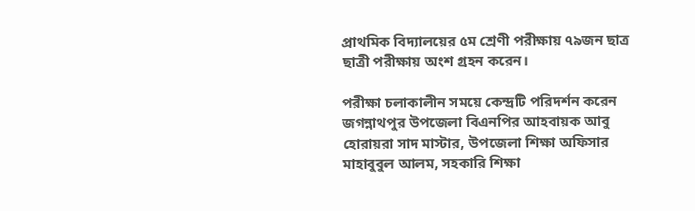প্রাথমিক বিদ্যালয়ের ৫ম শ্রেণী পরীক্ষায় ৭৯জন ছাত্র ছাত্রী পরীক্ষায় অংশ গ্রহন করেন।

পরীক্ষা চলাকালীন সময়ে কেন্দ্রটি পরিদর্শন করেন জগন্নাথপুর উপজেলা বিএনপির আহবায়ক আবু হোরায়রা সাদ মাস্টার, উপজেলা শিক্ষা অফিসার মাহাবুবুল আলম, সহকারি শিক্ষা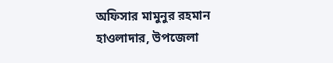অফিসার মামুনুর রহমান হাওলাদার, উপজেলা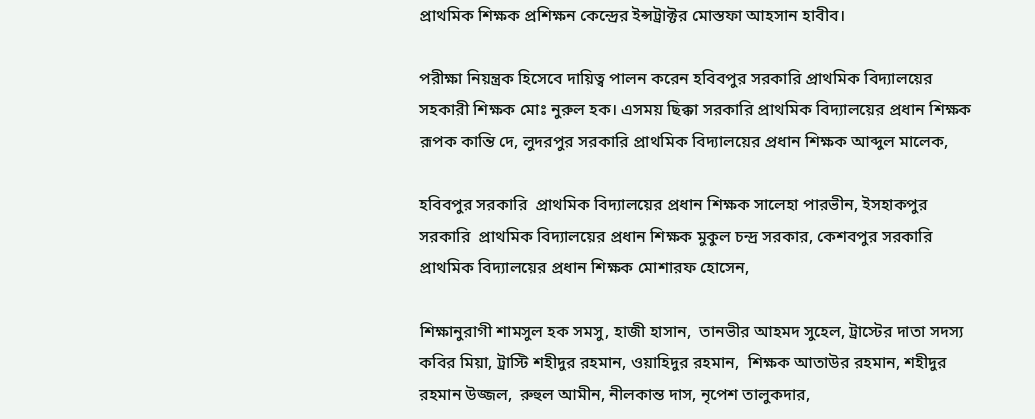প্রাথমিক শিক্ষক প্রশিক্ষন কেন্দ্রের ইন্সট্রাক্টর মোস্তফা আহসান হাবীব।

পরীক্ষা নিয়ন্ত্রক হিসেবে দায়িত্ব পালন করেন হবিবপুর সরকারি প্রাথমিক বিদ্যালয়ের সহকারী শিক্ষক মোঃ নুরুল হক। এসময় ছিক্কা সরকারি প্রাথমিক বিদ্যালয়ের প্রধান শিক্ষক রূপক কান্তি দে, লুদরপুর সরকারি প্রাথমিক বিদ্যালয়ের প্রধান শিক্ষক আব্দুল মালেক,

হবিবপুর সরকারি  প্রাথমিক বিদ্যালয়ের প্রধান শিক্ষক সালেহা পারভীন, ইসহাকপুর সরকারি  প্রাথমিক বিদ্যালয়ের প্রধান শিক্ষক মুকুল চন্দ্র সরকার, কেশবপুর সরকারি  প্রাথমিক বিদ্যালয়ের প্রধান শিক্ষক মোশারফ হোসেন,

শিক্ষানুরাগী শামসুল হক সমসু, হাজী হাসান,  তানভীর আহমদ সুহেল, ট্রাস্টের দাতা সদস্য কবির মিয়া, ট্রাস্টি শহীদুর রহমান, ওয়াহিদুর রহমান,  শিক্ষক আতাউর রহমান, শহীদুর রহমান উজ্জল,  রুহুল আমীন, নীলকান্ত দাস, নৃপেশ তালুকদার,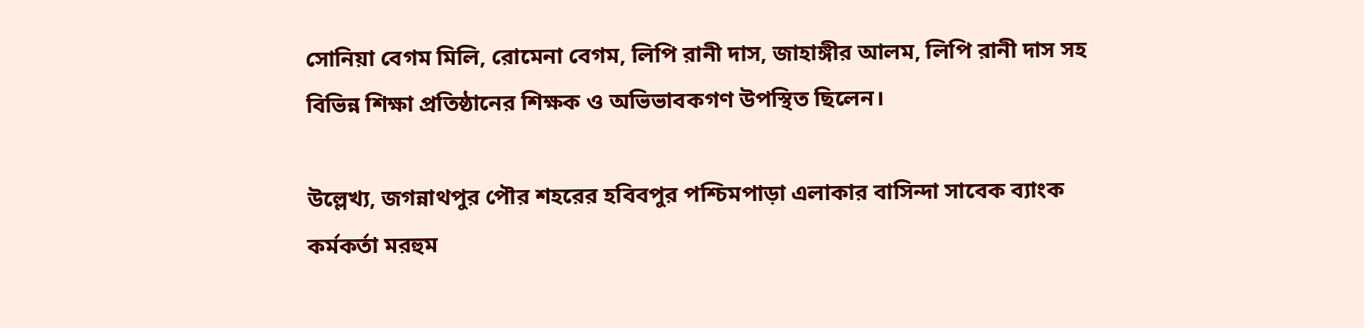সোনিয়া বেগম মিলি, রোমেনা বেগম, লিপি রানী দাস, জাহাঙ্গীর আলম, লিপি রানী দাস সহ বিভিন্ন শিক্ষা প্রতিষ্ঠানের শিক্ষক ও অভিভাবকগণ উপস্থিত ছিলেন।

উল্লেখ্য, জগন্নাথপুর পৌর শহরের হবিবপুর পশ্চিমপাড়া এলাকার বাসিন্দা সাবেক ব্যাংক কর্মকর্তা মরহুম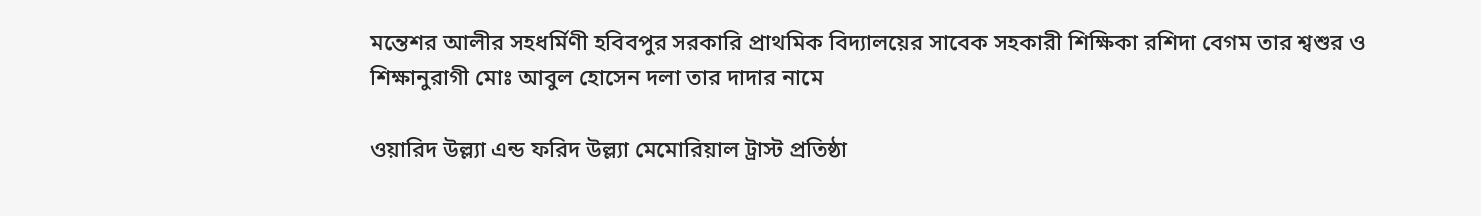মন্তেশর আলীর সহধর্মিণী হবিবপুর সরকারি প্রাথমিক বিদ্যালয়ের সাবেক সহকারী শিক্ষিকা রশিদা বেগম তার শ্বশুর ও শিক্ষানুরাগী মোঃ আবুল হোসেন দলা তার দাদার নামে

ওয়ারিদ উল্ল্যা এন্ড ফরিদ উল্ল্যা মেমোরিয়াল ট্রাস্ট প্রতিষ্ঠা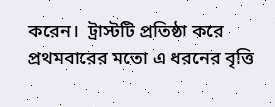করেন।  ট্রাস্টটি প্রতিষ্ঠা করে প্রথমবারের মতো এ ধরনের বৃত্তি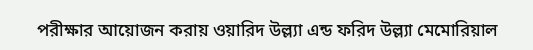পরীক্ষার আয়োজন করায় ওয়ারিদ উল্ল্যা এন্ড ফরিদ উল্ল্যা মেমোরিয়াল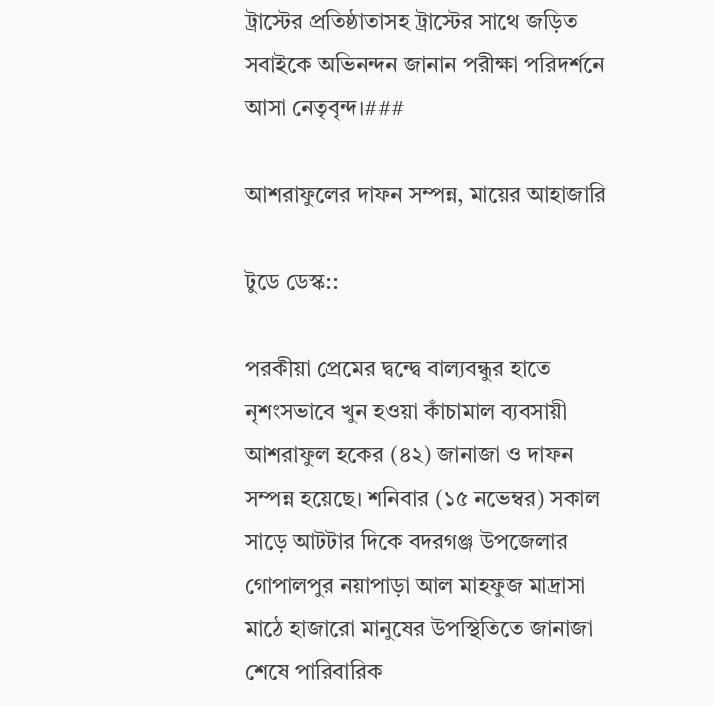ট্রাস্টের প্রতিষ্ঠাতাসহ ট্রাস্টের সাথে জড়িত সবাইকে অভিনন্দন জানান পরীক্ষা পরিদর্শনে আসা নেতৃবৃন্দ।###

আশরাফুলের দাফন সম্পন্ন, মায়ের আহাজারি

টুডে ডেস্ক::

পরকীয়া প্রেমের দ্বন্দ্বে বাল্যবন্ধুর হাতে নৃশংসভাবে খুন হওয়া কাঁচামাল ব্যবসায়ী আশরাফুল হকের (৪২) জানাজা ও দাফন সম্পন্ন হয়েছে। শনিবার (১৫ নভেম্বর) সকাল সাড়ে আটটার দিকে বদরগঞ্জ উপজেলার গোপালপুর নয়াপাড়া আল মাহফুজ মাদ্রাসা মাঠে হাজারো মানুষের উপস্থিতিতে জানাজা শেষে পারিবারিক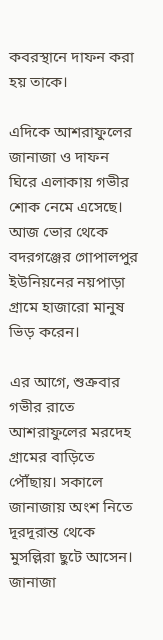কবরস্থানে দাফন করা হয় তাকে।

এদিকে আশরাফুলের জানাজা ও দাফন ঘিরে এলাকায় গভীর শোক নেমে এসেছে। আজ ভোর থেকে বদরগঞ্জের গোপালপুর ইউনিয়নের নয়পাড়া গ্রামে হাজারো মানুষ ভিড় করেন।

এর আগে, শুক্রবার গভীর রাতে আশরাফুলের মরদেহ গ্রামের বাড়িতে পৌঁছায়। সকালে জানাজায় অংশ নিতে দূরদূরান্ত থেকে মুসল্লিরা ছুটে আসেন। জানাজা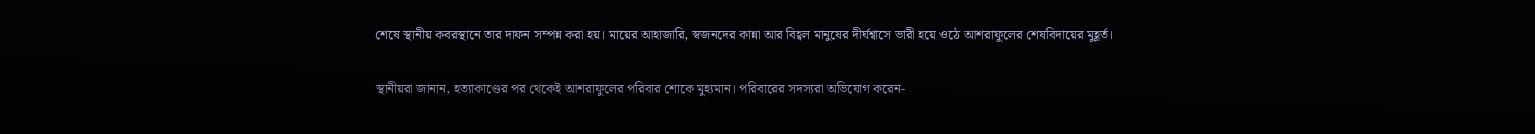শেষে স্থানীয় কবরস্থানে তার দাফন সম্পন্ন করা হয়। মায়ের আহাজারি, স্বজনদের কান্না আর বিহ্বল মানুষের দীর্ঘশ্বাসে ভারী হয়ে ওঠে আশরাফুলের শেষবিদায়ের মুহূর্ত।

স্থানীয়রা জানান, হত্যাকাণ্ডের পর থেকেই আশরাফুলের পরিবার শোকে মুহ্যমান। পরিবারের সদস্যরা অভিযোগ করেন-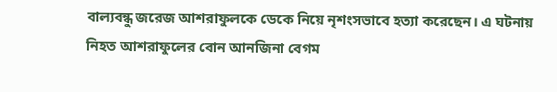বাল্যবন্ধু জরেজ আশরাফুলকে ডেকে নিয়ে নৃশংসভাবে হত্যা করেছেন। এ ঘটনায় নিহত আশরাফুলের বোন আনজিনা বেগম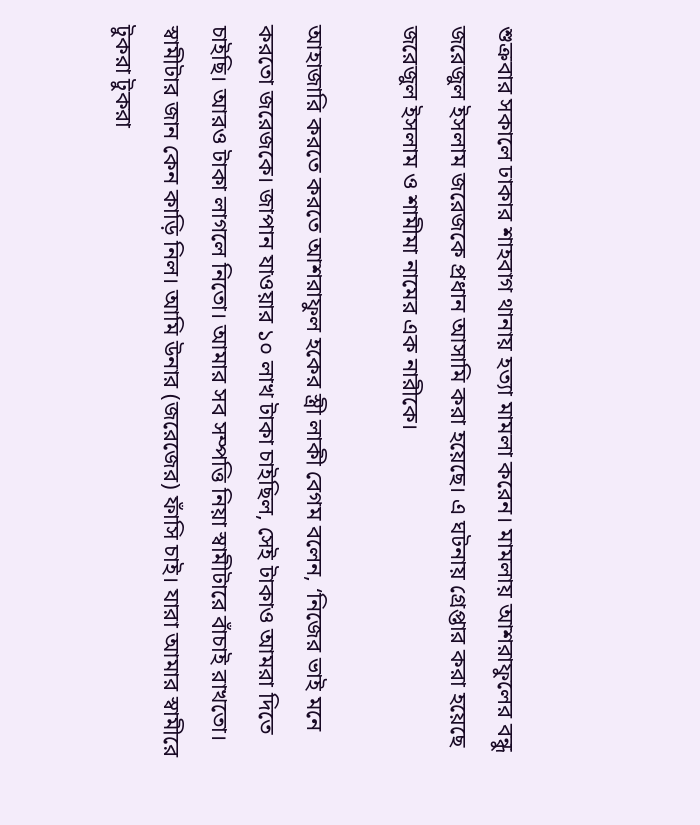শুক্রবার সকালে ঢাকার শাহবাগ থানায় হত্যা মামলা করেন। মামলায় আশরাফুলের বন্ধু জরেজুল ইসলাম জরেজকে প্রধান আসামি করা হয়েছে। এ ঘটনায় গ্রেপ্তার করা হয়েছে জরেজুল ইসলাম ও শামীমা নামের এক নারীকে।

আহাজারি করতে করতে আশরাফুল হকের স্ত্রী লাকী বেগম বলেন, ‘নিজের ভাই মনে করতো জরেজকে। জাপান যাওয়ার ১০ লাখ টাকা চাইছিল, সেই টাকাও আমরা দিতে চাইছি। আরও টাকা লাগলে নিতো। আমার সব সম্পত্তি নিয়া স্বামীটারে বাঁচাই রাখতো। স্বামীটার জান কেন কাড়ি নিল। আমি উনার (জরেজের) ফাঁসি চাই। যারা আমার স্বামীরে টুকরা টুকরা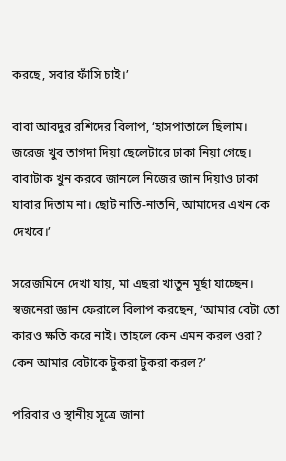করছে, সবার ফাঁসি চাই।’

বাবা আবদুর রশিদের বিলাপ, ‘হাসপাতালে ছিলাম। জরেজ খুব তাগদা দিয়া ছেলেটারে ঢাকা নিয়া গেছে। বাবাটাক খুন করবে জানলে নিজের জান দিয়াও ঢাকা যাবার দিতাম না। ছোট নাতি-নাতনি, আমাদের এখন কে দেখবে।’

সরেজমিনে দেখা যায়, মা এছরা খাতুন মূর্ছা যাচ্ছেন। স্বজনেরা জ্ঞান ফেরালে বিলাপ করছেন, ‘আমার বেটা তো কারও ক্ষতি করে নাই। তাহলে কেন এমন করল ওরা? কেন আমার বেটাকে টুকরা টুকরা করল?’

পরিবার ও স্থানীয় সূত্রে জানা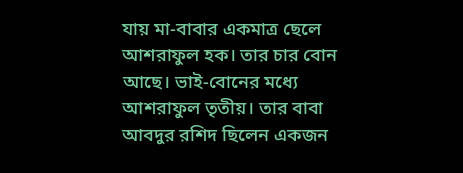যায় মা-বাবার একমাত্র ছেলে আশরাফুল হক। তার চার বোন আছে। ভাই-বোনের মধ্যে আশরাফুল তৃতীয়। তার বাবা আবদুর রশিদ ছিলেন একজন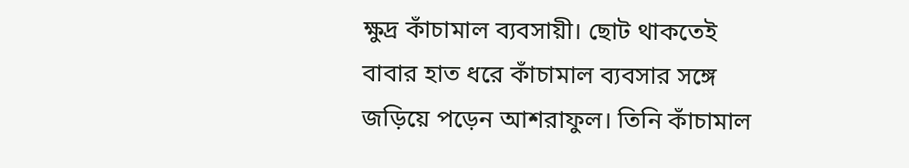ক্ষুদ্র কাঁচামাল ব্যবসায়ী। ছোট থাকতেই বাবার হাত ধরে কাঁচামাল ব্যবসার সঙ্গে জড়িয়ে পড়েন আশরাফুল। তিনি কাঁচামাল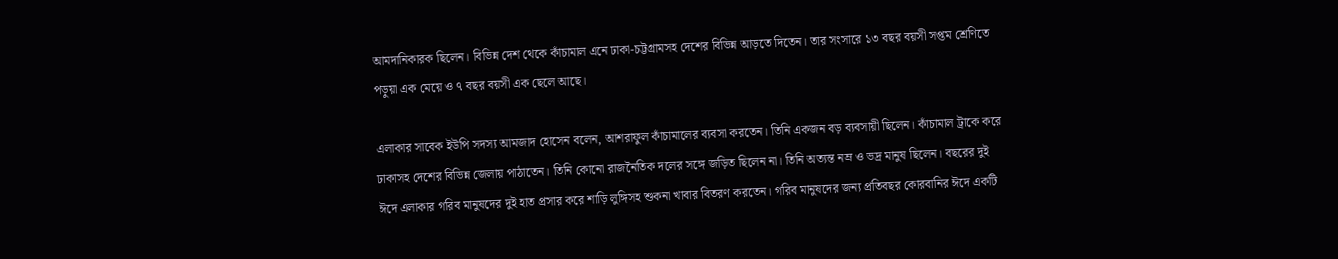আমদানিকারক ছিলেন। বিভিন্ন দেশ থেকে কাঁচামাল এনে ঢাকা-চট্টগ্রামসহ দেশের বিভিন্ন আড়তে দিতেন। তার সংসারে ১৩ বছর বয়সী সপ্তম শ্রেণিতে পড়ুয়া এক মেয়ে ও ৭ বছর বয়সী এক ছেলে আছে।

এলাকার সাবেক ইউপি সদস্য আমজাদ হোসেন বলেন, আশরাফুল কাঁচামালের ব্যবসা করতেন। তিনি একজন বড় ব্যবসায়ী ছিলেন। কাঁচামাল ট্রাকে করে ঢাকাসহ দেশের বিভিন্ন জেলায় পাঠাতেন। তিনি কোনো রাজনৈতিক দলের সঙ্গে জড়িত ছিলেন না। তিনি অত্যন্ত নম্র ও ভদ্র মানুষ ছিলেন। বছরের দুই ঈদে এলাকার গরিব মানুষদের দুই হাত প্রসার করে শাড়ি লুঙ্গিসহ শুকনা খাবার বিতরণ করতেন। গরিব মানুষদের জন্য প্রতিবছর কোরবানির ঈদে একটি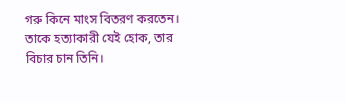গরু কিনে মাংস বিতরণ করতেন। তাকে হত্যাকারী যেই হোক, তার বিচার চান তিনি।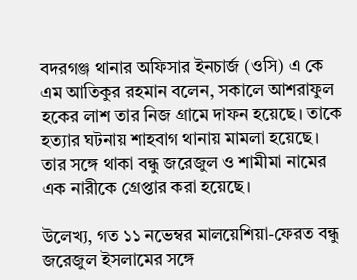বদরগঞ্জ থানার অফিসার ইনচার্জ (ওসি) এ কে এম আতিকুর রহমান বলেন, সকালে আশরাফুল হকের লাশ তার নিজ গ্রামে দাফন হয়েছে। তাকে হত্যার ঘটনায় শাহবাগ থানায় মামলা হয়েছে। তার সঙ্গে থাকা বন্ধু জরেজুল ও শামীমা নামের এক নারীকে গ্রেপ্তার করা হয়েছে।

উলেখ্য, গত ১১ নভেম্বর মালয়েশিয়া-ফেরত বন্ধু জরেজুল ইসলামের সঙ্গে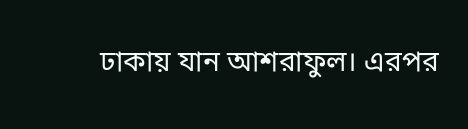ঢাকায় যান আশরাফুল। এরপর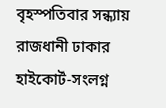বৃহস্পতিবার সন্ধ্যায় রাজধানী ঢাকার হাইকোর্ট-সংলগ্ন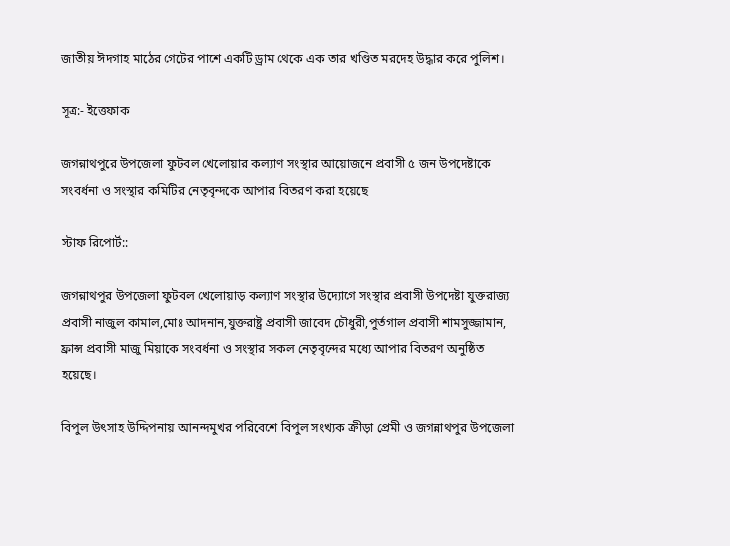জাতীয় ঈদগাহ মাঠের গেটের পাশে একটি ড্রাম থেকে এক তার খণ্ডিত মরদেহ উদ্ধার করে পুলিশ।

সূত্র:- ইত্তেফাক

জগন্নাথপুরে উপজেলা ফুটবল খেলোয়ার কল্যাণ সংস্থার আয়োজনে প্রবাসী ৫ জন উপদেষ্টাকে সংবর্ধনা ও সংস্থার কমিটির নেতৃবৃন্দকে আপার বিতরণ করা হয়েছে

স্টাফ রিপোর্ট::

জগন্নাথপুর উপজেলা ফুটবল খেলোয়াড় কল্যাণ সংস্থার উদ্যোগে সংস্থার প্রবাসী উপদেষ্টা যুক্তরাজ্য প্রবাসী নাজুল কামাল,মোঃ আদনান,যুক্তরাষ্ট্র প্রবাসী জাবেদ চৌধুরী,পুর্তগাল প্রবাসী শামসুজ্জামান, ফ্রান্স প্রবাসী মাজু মিয়াকে সংবর্ধনা ও সংস্থার সকল নেতৃবৃন্দের মধ্যে আপার বিতরণ অনুষ্ঠিত হয়েছে।

বিপুল উৎসাহ উদ্দিপনায় আনন্দমুখর পরিবেশে বিপুল সংখ্যক ক্রীড়া প্রেমী ও জগন্নাথপুর উপজেলা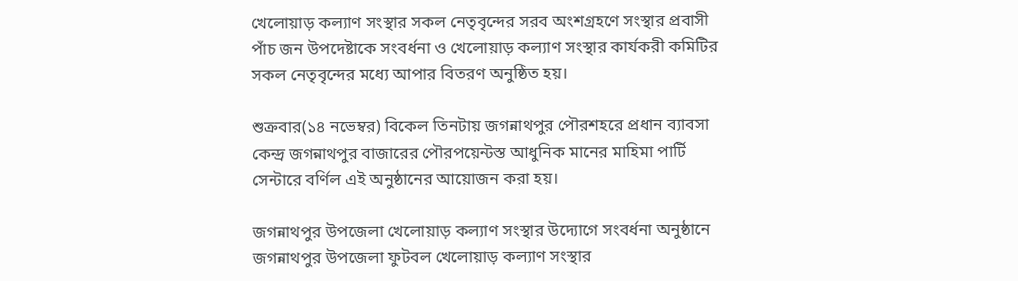খেলোয়াড় কল্যাণ সংস্থার সকল নেতৃবৃন্দের সরব অংশগ্রহণে সংস্থার প্রবাসী পাঁচ জন উপদেষ্টাকে সংবর্ধনা ও খেলোয়াড় কল্যাণ সংস্থার কার্যকরী কমিটির সকল নেতৃবৃন্দের মধ্যে আপার বিতরণ অনুষ্ঠিত হয়।

শুক্রবার(১৪ নভেম্বর) বিকেল তিনটায় জগন্নাথপুর পৌরশহরে প্রধান ব্যাবসা কেন্দ্র জগন্নাথপুর বাজারের পৌরপয়েন্টস্ত আধুনিক মানের মাহিমা পার্টি সেন্টারে বর্ণিল এই অনুষ্ঠানের আয়োজন করা হয়।

জগন্নাথপুর উপজেলা খেলোয়াড় কল্যাণ সংস্থার উদ্যোগে সংবর্ধনা অনুষ্ঠানে জগন্নাথপুর উপজেলা ফুটবল খেলোয়াড় কল্যাণ সংস্থার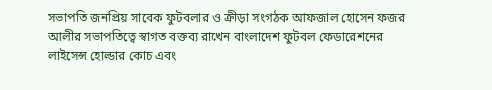সভাপতি জনপ্রিয় সাবেক ফুটবলার ও ক্রীড়া সংগঠক আফজাল হোসেন ফজর আলীর সভাপতিত্বে স্বাগত বক্তব্য রাখেন বাংলাদেশ ফুটবল ফেডারেশনের লাইসেন্স হোল্ডার কোচ এবং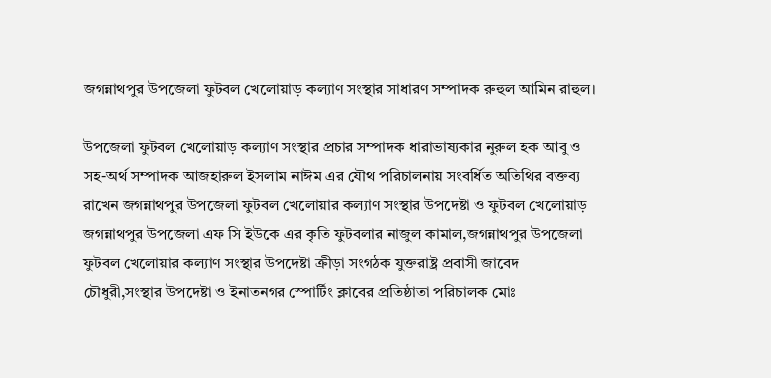জগন্নাথপুর উপজেলা ফুটবল খেলোয়াড় কল্যাণ সংস্থার সাধারণ সম্পাদক রুহুল আমিন রাহুল।

উপজেলা ফুটবল খেলোয়াড় কল্যাণ সংস্থার প্রচার সম্পাদক ধারাভাষ্যকার নুরুল হক আবু ও সহ-অর্থ সম্পাদক আজহারুল ইসলাম নাঈম এর যৌথ পরিচালনায় সংবর্ধিত অতিথির বক্তব্য রাখেন জগন্নাথপুর উপজেলা ফুটবল খেলোয়ার কল্যাণ সংস্থার উপদেষ্টা ও ফুটবল খেলোয়াড় জগন্নাথপুর উপজেলা এফ সি ইউকে এর কৃতি ফুটবলার নাজুল কামাল,জগন্নাথপুর উপজেলা ফুটবল খেলোয়ার কল্যাণ সংস্থার উপদেষ্টা ক্রীড়া সংগঠক যুক্তরাষ্ট্র প্রবাসী জাবেদ চৌধুরী,সংস্থার উপদেষ্টা ও ইনাতনগর স্পোর্টিং ক্লাবের প্রতিষ্ঠাতা পরিচালক মোঃ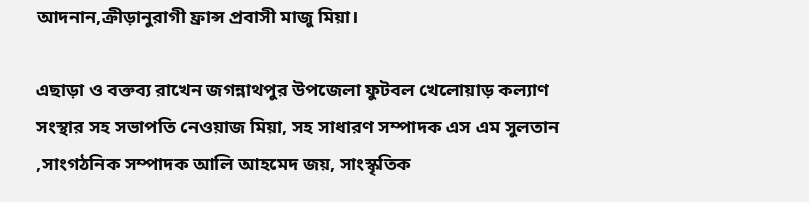আদনান,ক্রীড়ানুরাগী ফ্রান্স প্রবাসী মাজু মিয়া।

এছাড়া ও বক্তব্য রাখেন জগন্নাথপুর উপজেলা ফুটবল খেলোয়াড় কল্যাণ সংস্থার সহ সভাপতি নেওয়াজ মিয়া, সহ সাধারণ সম্পাদক এস এম সুলতান ,সাংগঠনিক সম্পাদক আলি আহমেদ জয়, সাংস্কৃতিক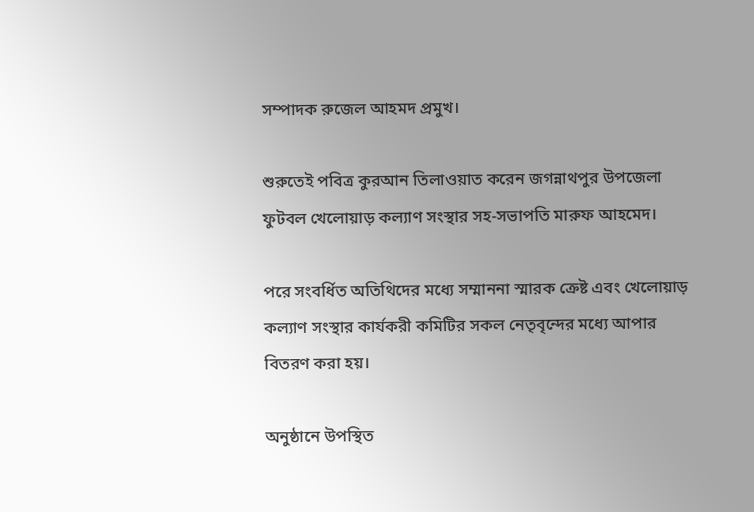সম্পাদক রুজেল আহমদ প্রমুখ।

শুরুতেই পবিত্র কুরআন তিলাওয়াত করেন জগন্নাথপুর উপজেলা ফুটবল খেলোয়াড় কল্যাণ সংস্থার সহ-সভাপতি মারুফ আহমেদ।

পরে সংবর্ধিত অতিথিদের মধ্যে সম্মাননা স্মারক ক্রেষ্ট এবং খেলোয়াড় কল্যাণ সংস্থার কার্যকরী কমিটির সকল নেতৃবৃন্দের মধ্যে আপার বিতরণ করা হয়।

অনুষ্ঠানে উপস্থিত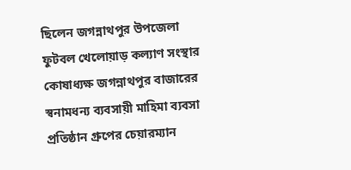ছিলেন জগন্নাথপুর উপজেলা ফুটবল খেলোয়াড় কল্যাণ সংস্থার কোষাধ্যক্ষ জগন্নাথপুর বাজারের স্বনামধন্য ব্যবসায়ী মাহিমা ব্যবসা প্রতিষ্ঠান গ্রুপের চেয়ারম্যান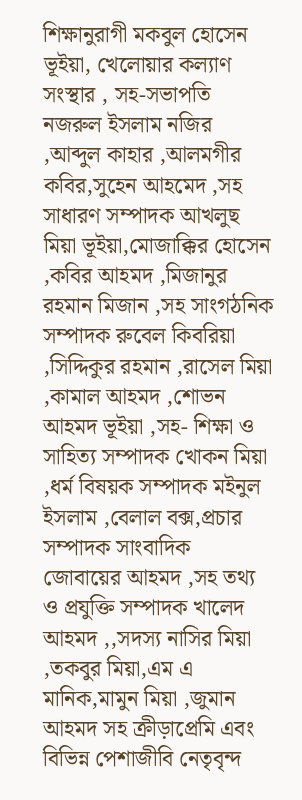শিক্ষানুরাগী মকবুল হোসেন ভূইয়া, খেলোয়ার কল্যাণ সংস্থার , সহ-সভাপতি নজরুল ইসলাম নজির ,আব্দুল কাহার ,আলমগীর কবির,সুহেন আহমেদ ,সহ সাধারণ সম্পাদক আখলুছ মিয়া ভূইয়া,মোজাক্কির হোসেন ,কবির আহমদ ,মিজানুর রহমান মিজান ,সহ সাংগঠনিক সম্পাদক রুবেল কিবরিয়া ,সিদ্দিকুর রহমান ,রাসেল মিয়া ,কামাল আহমদ ,শোভন আহমদ ভূইয়া ,সহ- শিক্ষা ও সাহিত্য সম্পাদক খোকন মিয়া ,ধর্ম বিষয়ক সম্পাদক মইনুল ইসলাম ,বেলাল বক্স,প্রচার সম্পাদক সাংবাদিক জোবায়ের আহমদ ,সহ তথ্য ও প্রযুক্তি সম্পাদক খালেদ আহমদ ,,সদস্য নাসির মিয়া ,তকবুর মিয়া,এম এ মানিক,মামুন মিয়া ,জুমান আহমদ সহ ক্রীড়াপ্রেমি এবং বিভিন্ন পেশাজীবি নেতৃবৃন্দ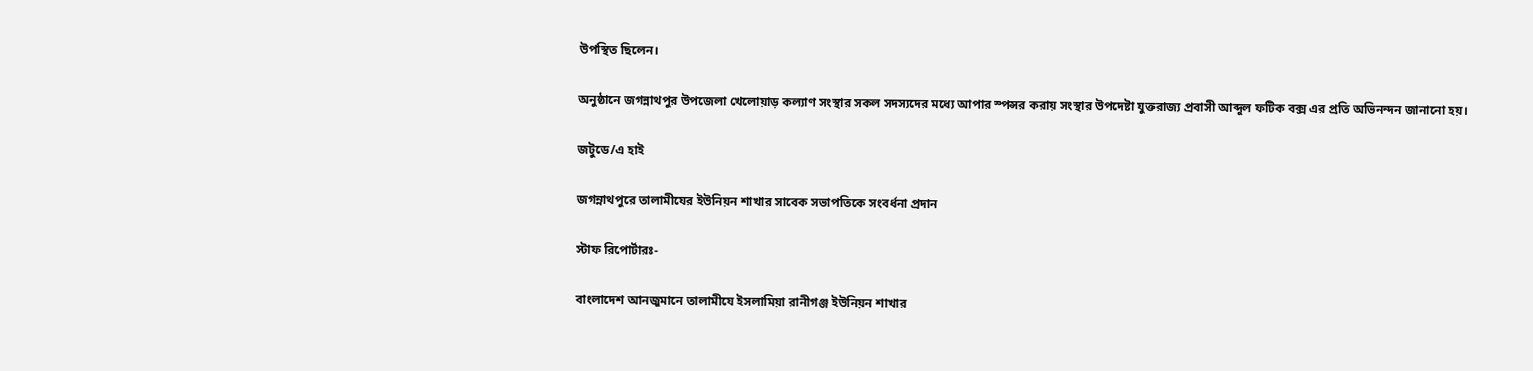উপস্থিত ছিলেন।

অনুষ্ঠানে জগন্নাথপুর উপজেলা খেলোয়াড় কল্যাণ সংস্থার সকল সদস্যদের মধ্যে আপার স্পন্সর করায় সংস্থার উপদেষ্টা যুক্তরাজ্য প্রবাসী আব্দুল ফটিক বক্স এর প্রতি অভিনন্দন জানানো হয়।

জটুডে/এ হাই

জগন্নাথপুরে তালামীযের ইউনিয়ন শাখার সাবেক সভাপতিকে সংবর্ধনা প্রদান

স্টাফ রিপোর্টারঃ-

বাংলাদেশ আনজুমানে তালামীযে ইসলামিয়া রানীগঞ্জ ইউনিয়ন শাখার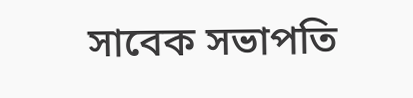সাবেক সভাপতি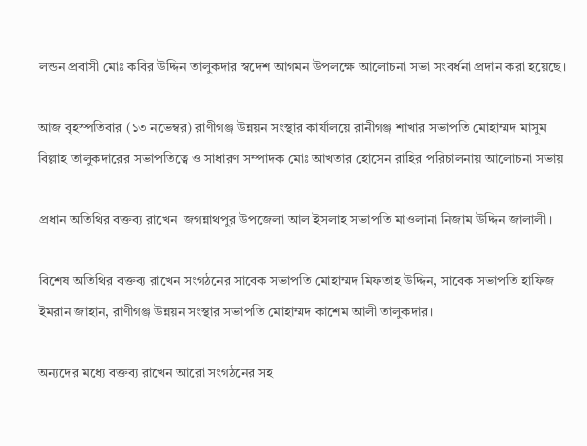লন্ডন প্রবাসী মোঃ কবির উদ্দিন তালুকদার স্বদেশ আগমন উপলক্ষে আলোচনা সভা সংবর্ধনা প্রদান করা হয়েছে।

আজ বৃহস্পতিবার (১৩ নভেম্বর) রাণীগঞ্জ উন্নয়ন সংস্থার কার্যালয়ে রানীগঞ্জ শাখার সভাপতি মোহাম্মদ মাসুম বিল্লাহ তালুকদারের সভাপতিত্বে ও সাধারণ সম্পাদক মোঃ আখতার হোসেন রাহির পরিচালনায় আলোচনা সভায়

প্রধান অতিথির বক্তব্য রাখেন  জগন্নাথপুর উপজেলা আল ইসলাহ সভাপতি মাওলানা নিজাম উদ্দিন জালালী।

বিশেষ অতিথির বক্তব্য রাখেন সংগঠনের সাবেক সভাপতি মোহাম্মদ মিফতাহ উদ্দিন, সাবেক সভাপতি হাফিজ ইমরান জাহান, রাণীগঞ্জ উন্নয়ন সংস্থার সভাপতি মোহাম্মদ কাশেম আলী তালুকদার।

অন্যদের মধ্যে বক্তব্য রাখেন আরো সংগঠনের সহ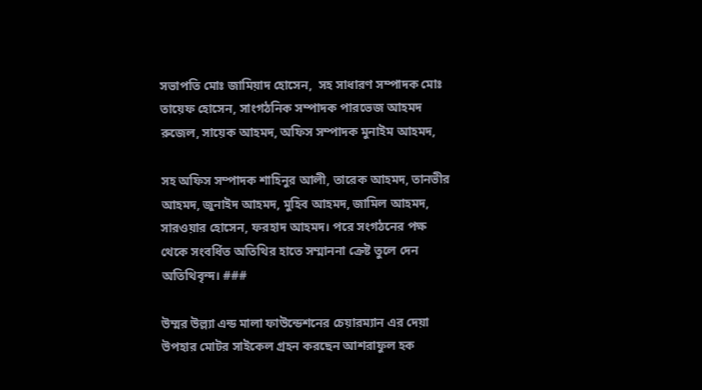সভাপতি মোঃ জামিয়াদ হোসেন,  সহ সাধারণ সম্পাদক মোঃ তায়েফ হোসেন, সাংগঠনিক সম্পাদক পারভেজ আহমদ রুজেল, সায়েক আহমদ, অফিস সম্পাদক মুনাইম আহমদ,

সহ অফিস সম্পাদক শাহিনুর আলী, তারেক আহমদ, তানভীর আহমদ, জুনাইদ আহমদ, মুহিব আহমদ, জামিল আহমদ, সারওয়ার হোসেন, ফরহাদ আহমদ। পরে সংগঠনের পক্ষ থেকে সংবর্ধিত অতিথির হাতে সম্মাননা ক্রেষ্ট তুলে দেন অতিথিবৃন্দ। ###

উম্মর উল্ল্যা এন্ড মালা ফাউন্ডেশনের চেয়ারম্যান এর দেয়া উপহার মোটর সাইকেল গ্রহন করছেন আশরাফুল হক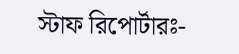স্টাফ রিপোর্টারঃ-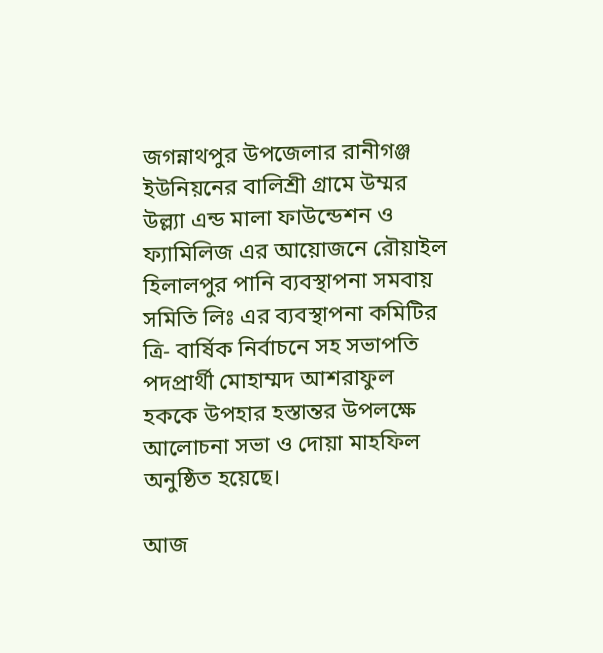জগন্নাথপুর উপজেলার রানীগঞ্জ ইউনিয়নের বালিশ্রী গ্রামে উম্মর উল্ল্যা এন্ড মালা ফাউন্ডেশন ও ফ্যামিলিজ এর আয়োজনে রৌয়াইল হিলালপুর পানি ব্যবস্থাপনা সমবায় সমিতি লিঃ এর ব্যবস্থাপনা কমিটির ত্রি- বার্ষিক নির্বাচনে সহ সভাপতি পদপ্রার্থী মোহাম্মদ আশরাফুল হককে উপহার হস্তান্তর উপলক্ষে আলোচনা সভা ও দোয়া মাহফিল অনুষ্ঠিত হয়েছে।

আজ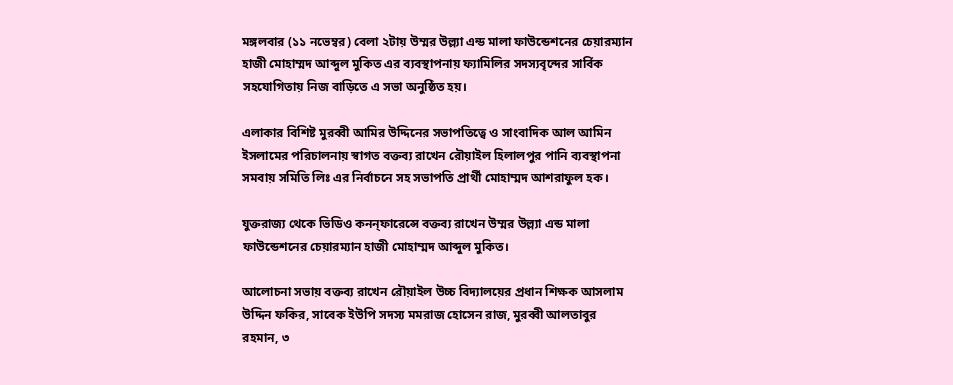মঙ্গলবার (১১ নভেম্বর) বেলা ২টায় উম্মর উল্ল্যা এন্ড মালা ফাউন্ডেশনের চেয়ারম্যান হাজী মোহাম্মদ আব্দুল মুকিত এর ব্যবস্থাপনায় ফ্যামিলির সদস্যবৃন্দের সার্বিক সহযোগিতায় নিজ বাড়িতে এ সভা অনুষ্ঠিত হয়।

এলাকার বিশিষ্ট মুরব্বী আমির উদ্দিনের সভাপতিত্বে ও সাংবাদিক আল আমিন ইসলামের পরিচালনায় স্বাগত বক্তব্য রাখেন রৌয়াইল হিলালপুর পানি ব্যবস্থাপনা সমবায় সমিতি লিঃ এর নির্বাচনে সহ সভাপতি প্রার্থী মোহাম্মদ আশরাফুল হক।

যুক্তরাজ্য থেকে ভিডিও কনন্ফারেন্সে বক্তব্য রাখেন উম্মর উল্ল্যা এন্ড মালা ফাউন্ডেশনের চেয়ারম্যান হাজী মোহাম্মদ আব্দুল মুকিত।

আলোচনা সভায় বক্তব্য রাখেন রৌয়াইল উচ্চ বিদ্যালয়ের প্রধান শিক্ষক আসলাম উদ্দিন ফকির, সাবেক ইউপি সদস্য মমরাজ হোসেন রাজ, মুরব্বী আলতাবুর রহমান, ৩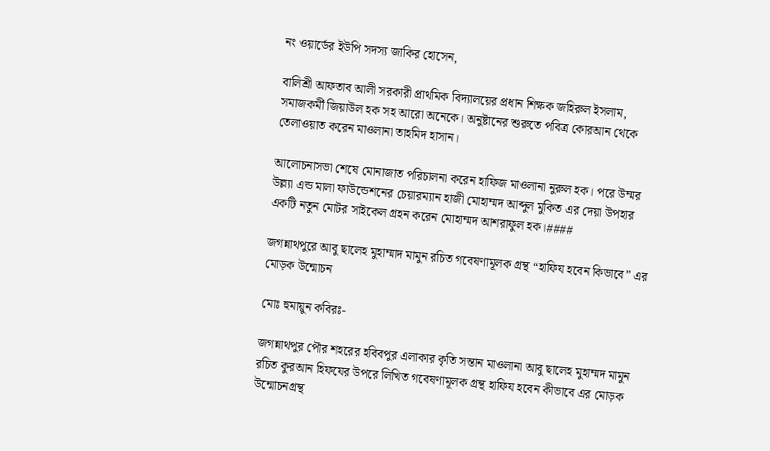নং ওয়ার্ডের ইউপি সদস্য জাকির হোসেন,

বালিশ্রী আফতাব আলী সরকারী প্রাথমিক বিদ্যালয়ের প্রধান শিক্ষক জহিরুল ইসলাম, সমাজকর্মী জিয়াউল হক সহ আরো অনেকে। অনুষ্টানের শুরুতে পবিত্র কোরআন থেকে তেলাওয়াত করেন মাওলানা তাহমিদ হাসান।

আলোচনাসভা শেষে মোনাজাত পরিচালনা করেন হাফিজ মাওলানা নুরুল হক। পরে উম্মর উল্ল্যা এন্ড মালা ফাউন্ডেশনের চেয়ারম্যান হাজী মোহাম্মদ আব্দুল মুকিত এর দেয়া উপহার একটি নতুন মোটর সাইকেল গ্রহন করেন মোহাম্মদ আশরাফুল হক।####

জগন্নাথপুরে আবু ছালেহ মুহাম্মাদ মামুন রচিত গবেষণামূলক গ্রন্থ “হাফিয হবেন কিভাবে” এর মোড়ক উন্মোচন

মোঃ হুমায়ুন কবিরঃ-

জগন্নাথপুর পৌর শহরের হবিবপুর এলাকার কৃতি সন্তান মাওলানা আবু ছালেহ মুহাম্মদ মামুন রচিত কুরআন হিফযের উপরে লিখিত গবেষণামূলক গ্রন্থ হাফিয হবেন কীভাবে এর মোড়ক উন্মোচনগ্রন্থ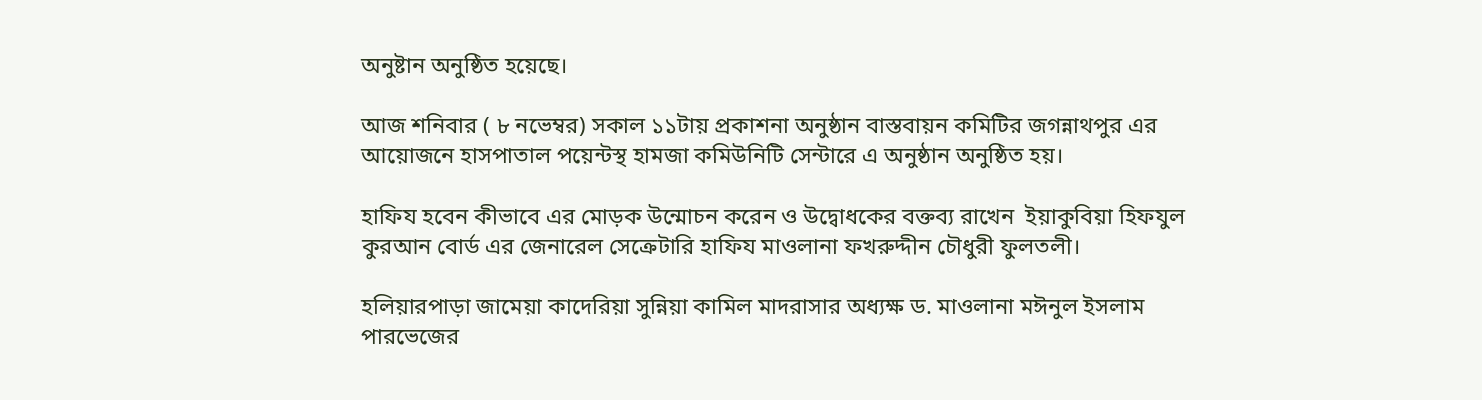অনুষ্টান অনুষ্ঠিত হয়েছে।

আজ শনিবার ( ৮ নভেম্বর) সকাল ১১টায় প্রকাশনা অনুষ্ঠান বাস্তবায়ন কমিটির জগন্নাথপুর এর  আয়োজনে হাসপাতাল পয়েন্টস্থ হামজা কমিউনিটি সেন্টারে এ অনুষ্ঠান অনুষ্ঠিত হয়।

হাফিয হবেন কীভাবে এর মোড়ক উন্মোচন করেন ও উদ্বোধকের বক্তব্য রাখেন  ইয়াকুবিয়া হিফযুল কুরআন বোর্ড এর জেনারেল সেক্রেটারি হাফিয মাওলানা ফখরুদ্দীন চৌধুরী ফুলতলী।

হলিয়ারপাড়া জামেয়া কাদেরিয়া সুন্নিয়া কামিল মাদরাসার অধ্যক্ষ ড. মাওলানা মঈনুল ইসলাম পারভেজের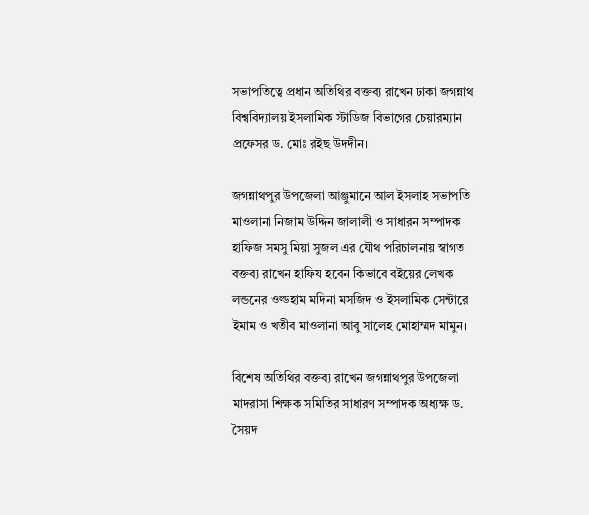সভাপতিত্বে প্রধান অতিথির বক্তব্য রাখেন ঢাকা জগন্নাথ বিশ্ববিদ্যালয় ইসলামিক স্টাডিজ বিভাগের চেয়ারম্যান প্রফেসর ড. মোঃ রইছ উদদীন।

জগন্নাথপুর উপজেলা আঞ্জুমানে আল ইসলাহ সভাপতি মাওলানা নিজাম উদ্দিন জালালী ও সাধারন সম্পাদক হাফিজ সমসু মিয়া সুজল এর যৌথ পরিচালনায় স্বাগত বক্তব্য রাখেন হাফিয হবেন কিভাবে বইয়ের লেখক লন্ডনের ওল্ডহাম মদিনা মসজিদ ও ইসলামিক সেন্টারে ইমাম ও খতীব মাওলানা আবু সালেহ মোহাম্মদ মামুন।

বিশেষ অতিথির বক্তব্য রাখেন জগন্নাথপুর উপজেলা মাদরাসা শিক্ষক সমিতির সাধারণ সম্পাদক অধ্যক্ষ ড. সৈয়দ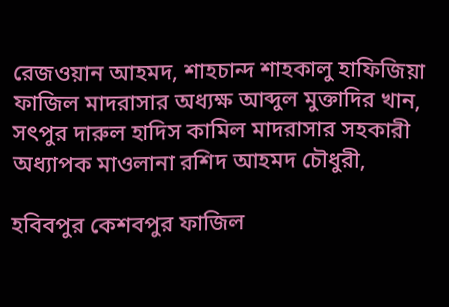রেজওয়ান আহমদ, শাহচান্দ শাহকালু হাফিজিয়া ফাজিল মাদরাসার অধ্যক্ষ আব্দুল মুক্তাদির খান, সৎপুর দারুল হাদিস কামিল মাদরাসার সহকারী অধ্যাপক মাওলানা রশিদ আহমদ চৌধুরী,

হবিবপুর কেশবপুর ফাজিল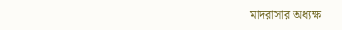মাদরাসার অধ্যক্ষ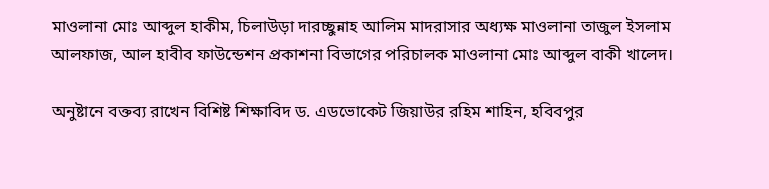মাওলানা মোঃ আব্দুল হাকীম, চিলাউড়া দারচ্ছুন্নাহ আলিম মাদরাসার অধ্যক্ষ মাওলানা তাজুল ইসলাম আলফাজ, আল হাবীব ফাউন্ডেশন প্রকাশনা বিভাগের পরিচালক মাওলানা মোঃ আব্দুল বাকী খালেদ।

অনুষ্টানে বক্তব্য রাখেন বিশিষ্ট শিক্ষাবিদ ড. এডভোকেট জিয়াউর রহিম শাহিন, হবিবপুর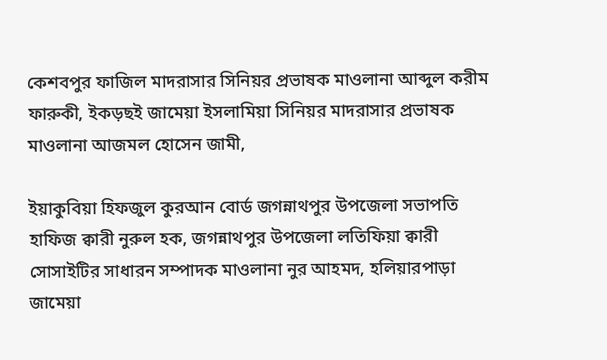কেশবপুর ফাজিল মাদরাসার সিনিয়র প্রভাষক মাওলানা আব্দুল করীম ফারুকী, ইকড়ছই জামেয়া ইসলামিয়া সিনিয়র মাদরাসার প্রভাষক মাওলানা আজমল হোসেন জামী,

ইয়াকুবিয়া হিফজুল কুরআন বোর্ড জগন্নাথপুর উপজেলা সভাপতি হাফিজ ক্বারী নুরুল হক, জগন্নাথপুর উপজেলা লতিফিয়া ক্বারী সোসাইটির সাধারন সম্পাদক মাওলানা নুর আহমদ, হলিয়ারপাড়া জামেয়া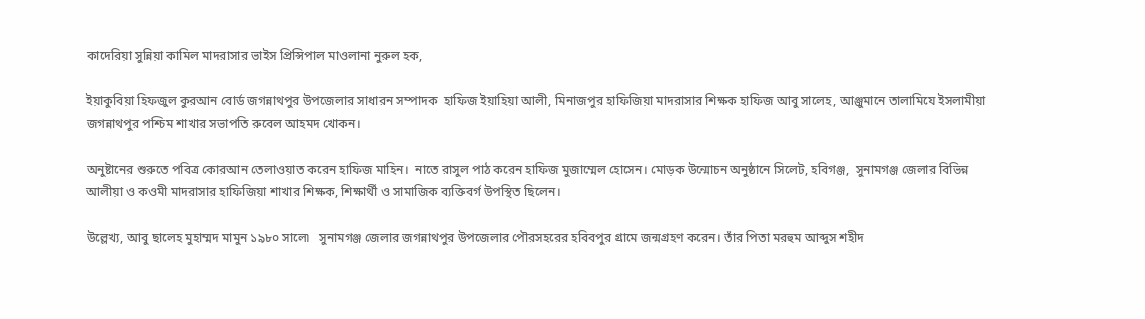কাদেরিয়া সুন্নিয়া কামিল মাদরাসার ভাইস প্রিন্সিপাল মাওলানা নুরুল হক,

ইয়াকুবিয়া হিফজুল কুরআন বোর্ড জগন্নাথপুর উপজেলার সাধারন সম্পাদক  হাফিজ ইয়াহিয়া আলী, মিনাজপুর হাফিজিয়া মাদরাসার শিক্ষক হাফিজ আবু সালেহ, আঞ্জুমানে তালামিযে ইসলামীয়া জগন্নাথপুর পশ্চিম শাখার সভাপতি রুবেল আহমদ খোকন।

অনুষ্টানের শুরুতে পবিত্র কোরআন তেলাওয়াত করেন হাফিজ মাহিন।  নাতে রাসুল পাঠ করেন হাফিজ মুজাম্মেল হোসেন। মোড়ক উন্মোচন অনুষ্ঠানে সিলেট, হবিগঞ্জ,  সুনামগঞ্জ জেলার বিভিন্ন আলীয়া ও কওমী মাদরাসার হাফিজিয়া শাখার শিক্ষক, শিক্ষার্থী ও সামাজিক ব্যক্তিবর্গ উপস্থিত ছিলেন।

উল্লেখ্য, আবু ছালেহ মুহাম্মদ মামুন ১৯৮০ সালে৷   সুনামগঞ্জ জেলার জগন্নাথপুর উপজেলার পৌরসহরের হবিবপুর গ্রামে জন্মগ্রহণ করেন। তাঁর পিতা মরহুম আব্দুস শহীদ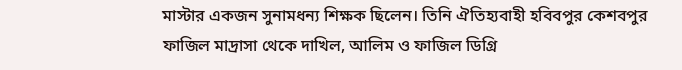মাস্টার একজন সুনামধন্য শিক্ষক ছিলেন। তিনি ঐতিহ্যবাহী হবিবপুর কেশবপুর ফাজিল মাদ্রাসা থেকে দাখিল, আলিম ও ফাজিল ডিগ্রি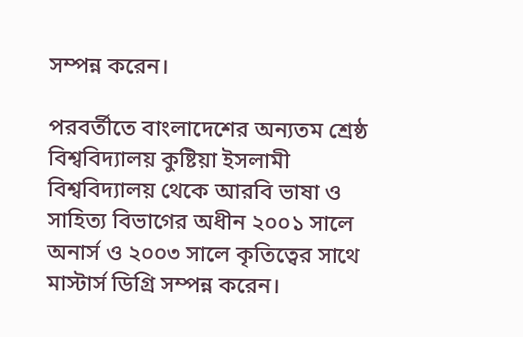সম্পন্ন করেন।

পরবর্তীতে বাংলাদেশের অন্যতম শ্রেষ্ঠ  বিশ্ববিদ্যালয় কুষ্টিয়া ইসলামী বিশ্ববিদ্যালয় থেকে আরবি ভাষা ও সাহিত্য বিভাগের অধীন ২০০১ সালে অনার্স ও ২০০৩ সালে কৃতিত্বের সাথে মাস্টার্স ডিগ্রি সম্পন্ন করেন।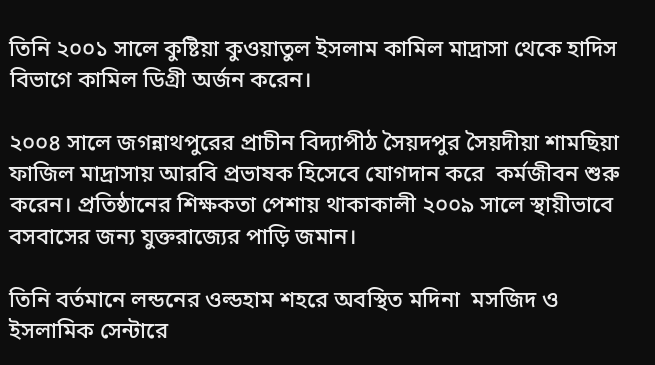তিনি ২০০১ সালে কুষ্টিয়া কুওয়াতুল ইসলাম কামিল মাদ্রাসা থেকে হাদিস বিভাগে কামিল ডিগ্রী অর্জন করেন।

২০০৪ সালে জগন্নাথপুরের প্রাচীন বিদ্যাপীঠ সৈয়দপুর সৈয়দীয়া শামছিয়া ফাজিল মাদ্রাসায় আরবি প্রভাষক হিসেবে যোগদান করে  কর্মজীবন শুরু করেন। প্রতিষ্ঠানের শিক্ষকতা পেশায় থাকাকালী ২০০৯ সালে স্থায়ীভাবে বসবাসের জন্য যুক্তরাজ্যের পাড়ি জমান।

তিনি বর্তমানে লন্ডনের ওল্ডহাম শহরে অবস্থিত মদিনা  মসজিদ ও ইসলামিক সেন্টারে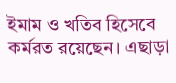ইমাম ও খতিব হিসেবে কর্মরত রয়েছেন। এছাড়া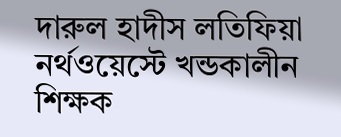দারুল হাদীস লতিফিয়া নর্থওয়েস্টে খন্ডকালীন শিক্ষক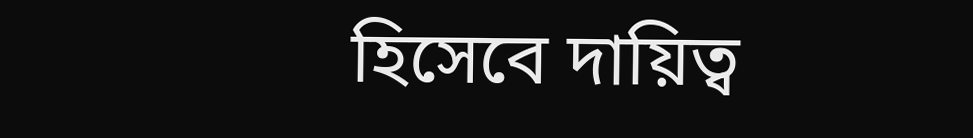হিসেবে দায়িত্ব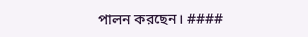পালন করছেন। ####